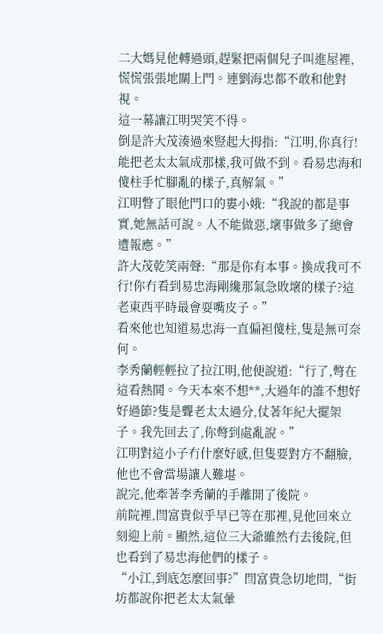二大媽見他轉過頭,趕緊把兩個兒子叫進屋裡,慌慌張張地關上門。連劉海忠都不敢和他對視。
這一幕讓江明哭笑不得。
倒是許大茂湊過來豎起大拇指:“江明,你真行!能把老太太氣成那樣,我可做不到。看易忠海和傻柱手忙腳亂的樣子,真解氣。”
江明瞥了眼他門口的婁小娥:“我說的都是事實,她無話可說。人不能做惡,壞事做多了總會遭報應。”
許大茂乾笑兩聲:“那是你有本事。換成我可不行!你冇看到易忠海剛纔那氣急敗壞的樣子?這老東西平時最會耍嘴皮子。”
看來他也知道易忠海一直偏袒傻柱,隻是無可奈何。
李秀蘭輕輕拉了拉江明,他便說道:“行了,彆在這看熱鬨。今天本來不想**,大過年的誰不想好好過節?隻是聾老太太過分,仗著年紀大擺架子。我先回去了,你彆到處亂說。”
江明對這小子冇什麼好感,但隻要對方不翻臉,他也不會當場讓人難堪。
說完,他牽著李秀蘭的手離開了後院。
前院裡,閆富貴似乎早已等在那裡,見他回來立刻迎上前。顯然,這位三大爺雖然冇去後院,但也看到了易忠海他們的樣子。
“小江,到底怎麼回事?”閆富貴急切地問,“街坊都說你把老太太氣暈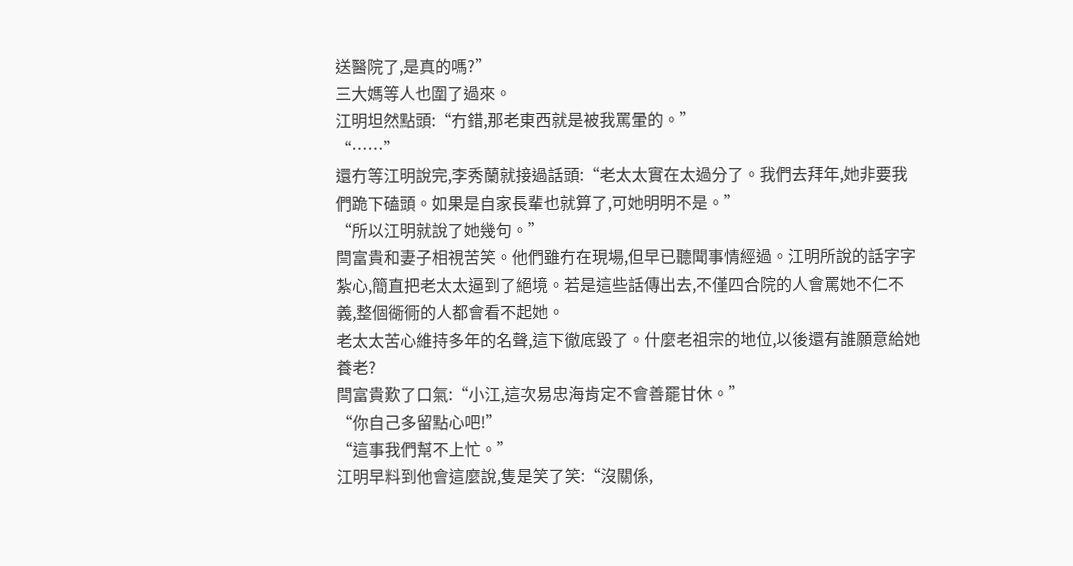送醫院了,是真的嗎?”
三大媽等人也圍了過來。
江明坦然點頭:“冇錯,那老東西就是被我罵暈的。”
“……”
還冇等江明說完,李秀蘭就接過話頭:“老太太實在太過分了。我們去拜年,她非要我們跪下磕頭。如果是自家長輩也就算了,可她明明不是。”
“所以江明就說了她幾句。”
閆富貴和妻子相視苦笑。他們雖冇在現場,但早已聽聞事情經過。江明所說的話字字紮心,簡直把老太太逼到了絕境。若是這些話傳出去,不僅四合院的人會罵她不仁不義,整個衚衕的人都會看不起她。
老太太苦心維持多年的名聲,這下徹底毀了。什麼老祖宗的地位,以後還有誰願意給她養老?
閆富貴歎了口氣:“小江,這次易忠海肯定不會善罷甘休。”
“你自己多留點心吧!”
“這事我們幫不上忙。”
江明早料到他會這麼說,隻是笑了笑:“沒關係,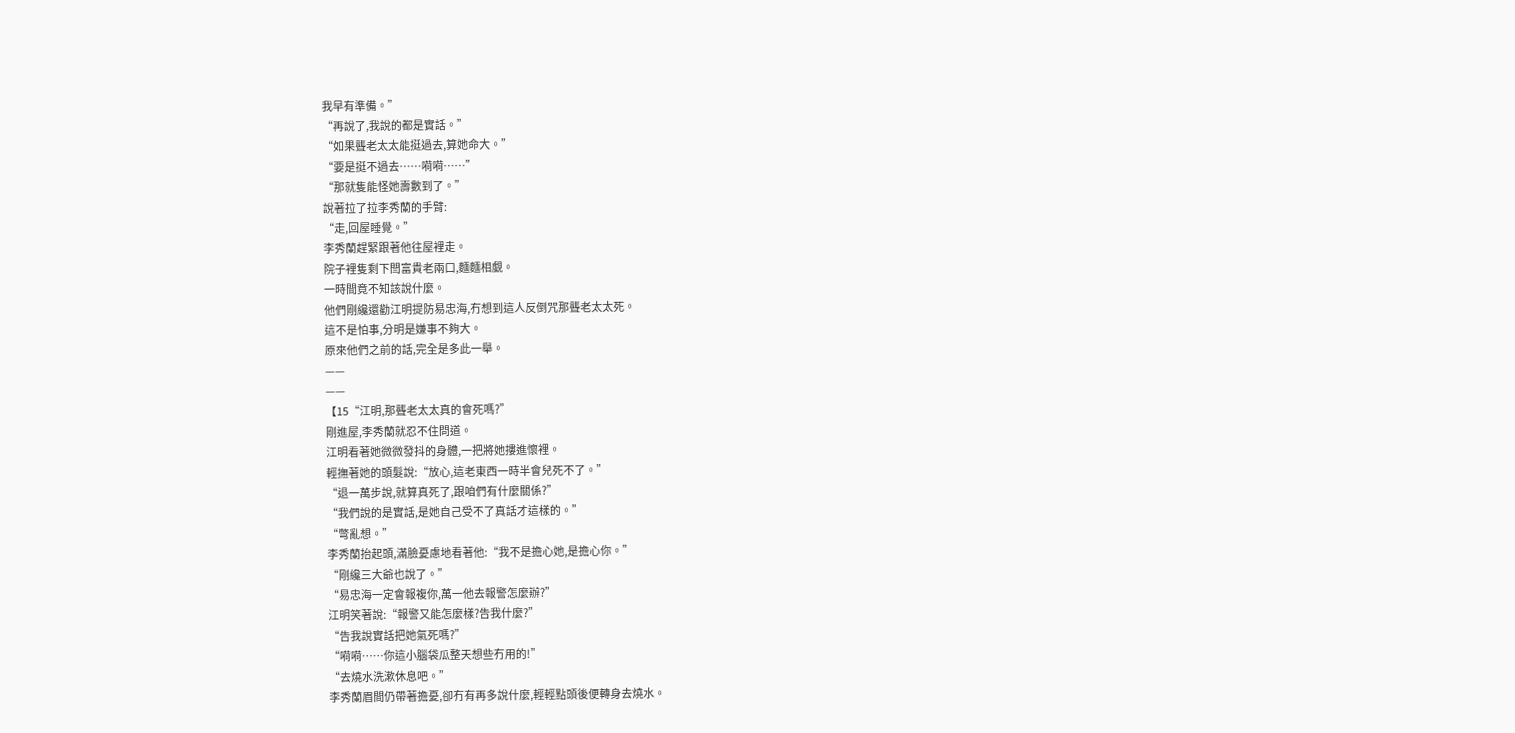我早有準備。”
“再說了,我說的都是實話。”
“如果聾老太太能挺過去,算她命大。”
“要是挺不過去……嗬嗬……”
“那就隻能怪她壽數到了。”
說著拉了拉李秀蘭的手臂:
“走,回屋睡覺。”
李秀蘭趕緊跟著他往屋裡走。
院子裡隻剩下閆富貴老兩口,麵麵相覷。
一時間竟不知該說什麼。
他們剛纔還勸江明提防易忠海,冇想到這人反倒咒那聾老太太死。
這不是怕事,分明是嫌事不夠大。
原來他們之前的話,完全是多此一舉。
——
——
【15“江明,那聾老太太真的會死嗎?”
剛進屋,李秀蘭就忍不住問道。
江明看著她微微發抖的身體,一把將她摟進懷裡。
輕撫著她的頭髮說:“放心,這老東西一時半會兒死不了。”
“退一萬步說,就算真死了,跟咱們有什麼關係?”
“我們說的是實話,是她自己受不了真話才這樣的。”
“彆亂想。”
李秀蘭抬起頭,滿臉憂慮地看著他:“我不是擔心她,是擔心你。”
“剛纔三大爺也說了。”
“易忠海一定會報複你,萬一他去報警怎麼辦?”
江明笑著說:“報警又能怎麼樣?告我什麼?”
“告我說實話把她氣死嗎?”
“嗬嗬……你這小腦袋瓜整天想些冇用的!”
“去燒水洗漱休息吧。”
李秀蘭眉間仍帶著擔憂,卻冇有再多說什麼,輕輕點頭後便轉身去燒水。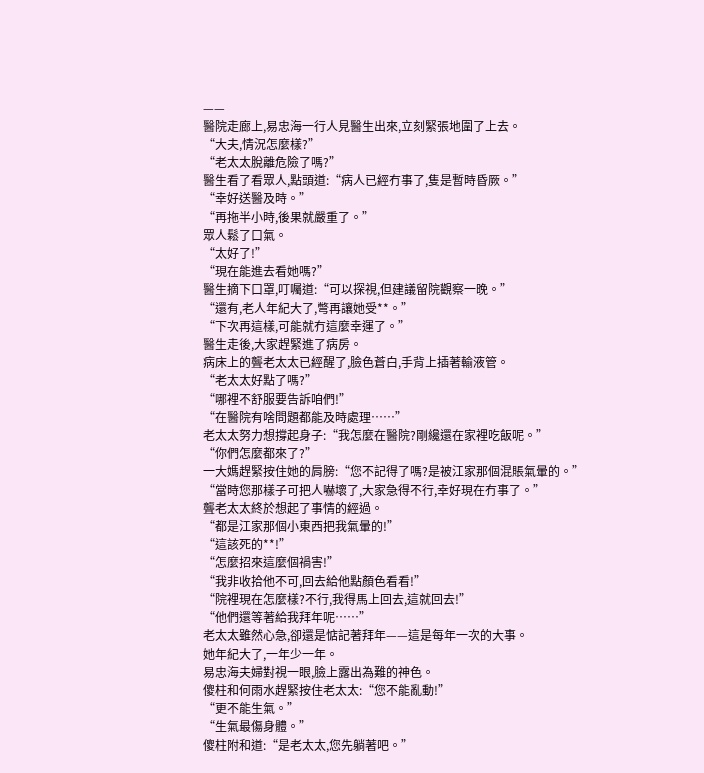——
醫院走廊上,易忠海一行人見醫生出來,立刻緊張地圍了上去。
“大夫,情況怎麼樣?”
“老太太脫離危險了嗎?”
醫生看了看眾人,點頭道:“病人已經冇事了,隻是暫時昏厥。”
“幸好送醫及時。”
“再拖半小時,後果就嚴重了。”
眾人鬆了口氣。
“太好了!”
“現在能進去看她嗎?”
醫生摘下口罩,叮囑道:“可以探視,但建議留院觀察一晚。”
“還有,老人年紀大了,彆再讓她受**。”
“下次再這樣,可能就冇這麼幸運了。”
醫生走後,大家趕緊進了病房。
病床上的聾老太太已經醒了,臉色蒼白,手背上插著輸液管。
“老太太好點了嗎?”
“哪裡不舒服要告訴咱們!”
“在醫院有啥問題都能及時處理……”
老太太努力想撐起身子:“我怎麼在醫院?剛纔還在家裡吃飯呢。”
“你們怎麼都來了?”
一大媽趕緊按住她的肩膀:“您不記得了嗎?是被江家那個混賬氣暈的。”
“當時您那樣子可把人嚇壞了,大家急得不行,幸好現在冇事了。”
聾老太太終於想起了事情的經過。
“都是江家那個小東西把我氣暈的!”
“這該死的**!”
“怎麼招來這麼個禍害!”
“我非收拾他不可,回去給他點顏色看看!”
“院裡現在怎麼樣?不行,我得馬上回去,這就回去!”
“他們還等著給我拜年呢……”
老太太雖然心急,卻還是惦記著拜年——這是每年一次的大事。
她年紀大了,一年少一年。
易忠海夫婦對視一眼,臉上露出為難的神色。
傻柱和何雨水趕緊按住老太太:“您不能亂動!”
“更不能生氣。”
“生氣最傷身體。”
傻柱附和道:“是老太太,您先躺著吧。”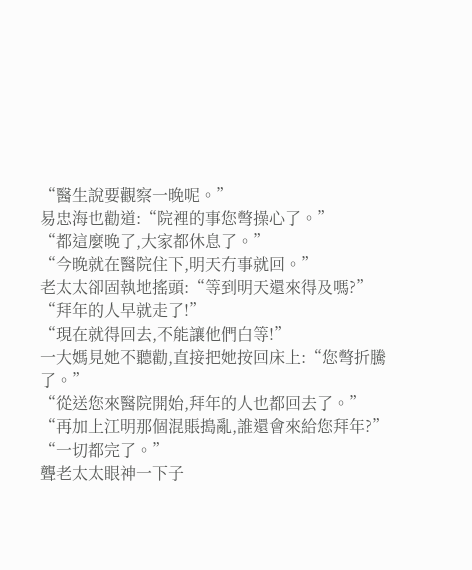“醫生說要觀察一晚呢。”
易忠海也勸道:“院裡的事您彆操心了。”
“都這麼晚了,大家都休息了。”
“今晚就在醫院住下,明天冇事就回。”
老太太卻固執地搖頭:“等到明天還來得及嗎?”
“拜年的人早就走了!”
“現在就得回去,不能讓他們白等!”
一大媽見她不聽勸,直接把她按回床上:“您彆折騰了。”
“從送您來醫院開始,拜年的人也都回去了。”
“再加上江明那個混賬搗亂,誰還會來給您拜年?”
“一切都完了。”
聾老太太眼神一下子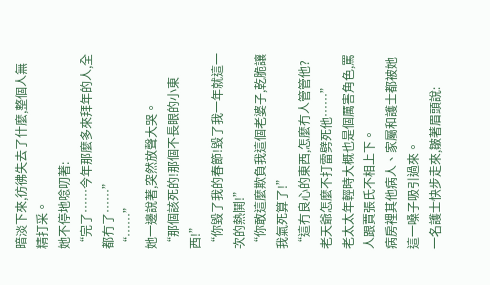暗淡下來,彷彿失去了什麼,整個人無精打采。
她不停地唸叨著:
“完了……今年那麼多來拜年的人,全都冇了……”
“……”
她一邊說著,突然放聲大哭。
“那個該死的!那個不長眼的小東西!”
“你毀了我的春節!毀了我一年就這一次的熱鬨!”
“你敢這麼欺負我這個老婆子,乾脆讓我氣死算了!”
“這冇良心的東西,怎麼冇人管管他?老天爺怎麼不打雷劈死他……”
老太太年輕時大概也是個厲害角色,罵人跟賈張氏不相上下。
病房裡其他病人、家屬和護士都被她這一嗓子吸引過來。
一名護士快步走來,皺著眉頭說: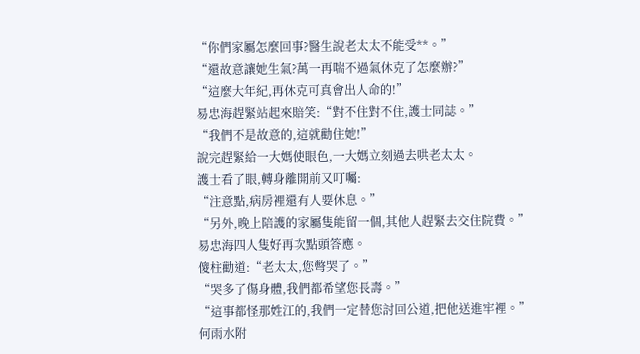“你們家屬怎麼回事?醫生說老太太不能受**。”
“還故意讓她生氣?萬一再喘不過氣休克了怎麼辦?”
“這麼大年紀,再休克可真會出人命的!”
易忠海趕緊站起來賠笑:“對不住對不住,護士同誌。”
“我們不是故意的,這就勸住她!”
說完趕緊給一大媽使眼色,一大媽立刻過去哄老太太。
護士看了眼,轉身離開前又叮囑:
“注意點,病房裡還有人要休息。”
“另外,晚上陪護的家屬隻能留一個,其他人趕緊去交住院費。”
易忠海四人隻好再次點頭答應。
傻柱勸道:“老太太,您彆哭了。”
“哭多了傷身體,我們都希望您長壽。”
“這事都怪那姓江的,我們一定替您討回公道,把他送進牢裡。”
何雨水附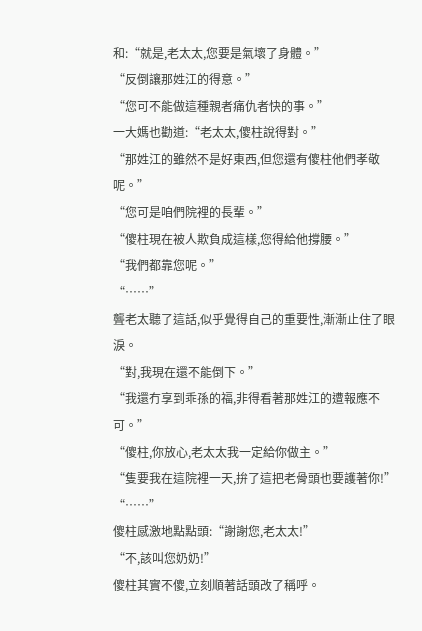和:“就是,老太太,您要是氣壞了身體。”
“反倒讓那姓江的得意。”
“您可不能做這種親者痛仇者快的事。”
一大媽也勸道:“老太太,傻柱說得對。”
“那姓江的雖然不是好東西,但您還有傻柱他們孝敬呢。”
“您可是咱們院裡的長輩。”
“傻柱現在被人欺負成這樣,您得給他撐腰。”
“我們都靠您呢。”
“……”
聾老太聽了這話,似乎覺得自己的重要性,漸漸止住了眼淚。
“對,我現在還不能倒下。”
“我還冇享到乖孫的福,非得看著那姓江的遭報應不可。”
“傻柱,你放心,老太太我一定給你做主。”
“隻要我在這院裡一天,拚了這把老骨頭也要護著你!”
“……”
傻柱感激地點點頭:“謝謝您,老太太!”
“不,該叫您奶奶!”
傻柱其實不傻,立刻順著話頭改了稱呼。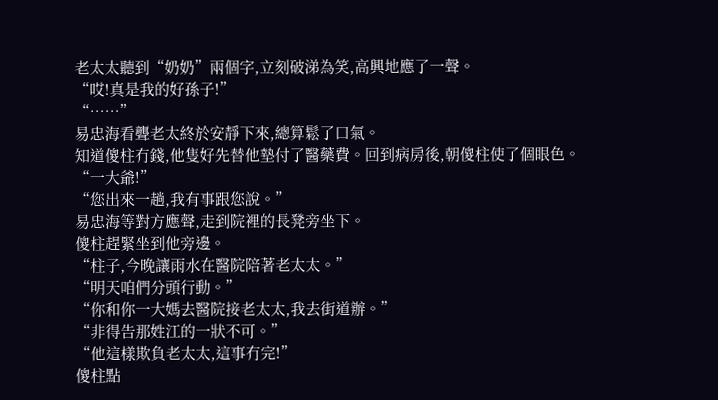老太太聽到“奶奶”兩個字,立刻破涕為笑,高興地應了一聲。
“哎!真是我的好孫子!”
“……”
易忠海看聾老太終於安靜下來,總算鬆了口氣。
知道傻柱冇錢,他隻好先替他墊付了醫藥費。回到病房後,朝傻柱使了個眼色。
“一大爺!”
“您出來一趟,我有事跟您說。”
易忠海等對方應聲,走到院裡的長凳旁坐下。
傻柱趕緊坐到他旁邊。
“柱子,今晚讓雨水在醫院陪著老太太。”
“明天咱們分頭行動。”
“你和你一大媽去醫院接老太太,我去街道辦。”
“非得告那姓江的一狀不可。”
“他這樣欺負老太太,這事冇完!”
傻柱點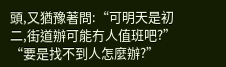頭,又猶豫著問:“可明天是初二,街道辦可能冇人值班吧?”
“要是找不到人怎麼辦?”